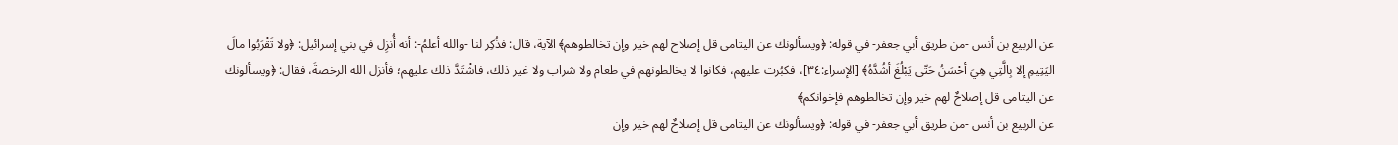عن الربيع بن أنس -من طريق أبي جعفر- في قوله: ﴿ويسألونك عن اليتامى قل إصلاح لهم خير وإن تخالطوهم﴾ الآية، قال: فذُكِر لنا -والله أعلمُ-: أنه أُنزِل في بني إسرائيل: ﴿ولا تَقْرَبُوا مالَ اليَتِيمِ إلا بِالَّتِي هِيَ أحْسَنُ حَتّى يَبْلُغَ أشُدَّهُ﴾ [الإسراء:٣٤]، فكبُرت عليهم، فكانوا لا يخالطونهم في طعام ولا شراب ولا غير ذلك، فاشْتَدَّ ذلك عليهم؛ فأنزل الله الرخصةَ، فقال: ﴿ويسألونك عن اليتامى قل إصلاحٌ لهم خير وإن تخالطوهم فإخوانكم﴾
عن الربيع بن أنس -من طريق أبي جعفر- في قوله: ﴿ويسألونك عن اليتامى قل إصلاحٌ لهم خير وإن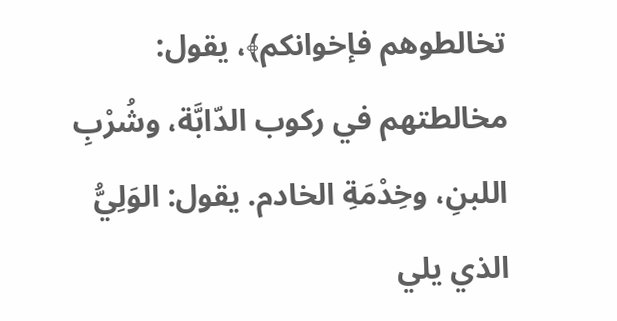تخالطوهم فإخوانكم﴾، يقول: مخالطتهم في ركوب الدّابَّة، وشُرْبِ اللبنِ، وخِدْمَةِ الخادم. يقول: الوَلِيُّ الذي يلي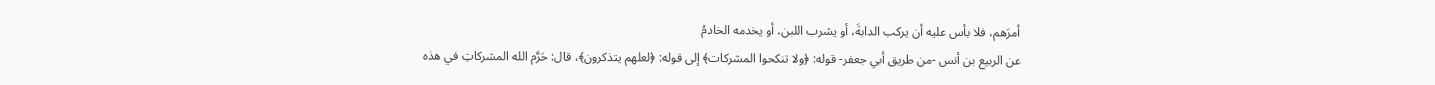أمرَهم، فلا بأس عليه أن يركب الدابةَ، أو يشرب اللبن، أو يخدمه الخادمُ
عن الربيع بن أنس -من طريق أبي جعفر- قوله: ﴿ولا تنكحوا المشركات﴾ إلى قوله: ﴿لعلهم يتذكرون﴾، قال: حَرَّم الله المشركاتِ في هذه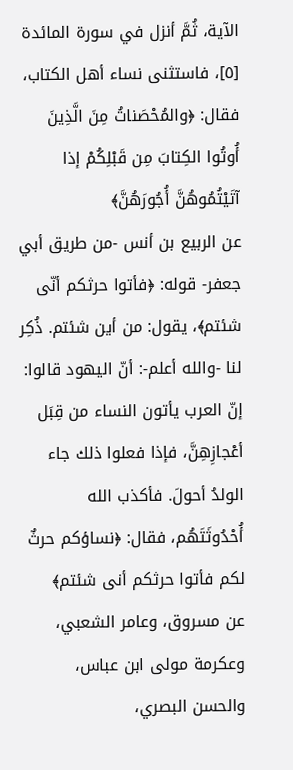الآية، ثُمَّ أنزل في سورة المائدة [٥]، فاستثنى نساء أهل الكتاب، فقال: ﴿والمُحْصَناتُ مِنَ الَّذِينَ أُوتُوا الكِتابَ مِن قَبْلِكُمْ إذا آتَيْتُمُوهُنَّ أُجُورَهُنَّ﴾
عن الربيع بن أنس -من طريق أبي جعفر- قوله: ﴿فأتوا حرثكم أنّى شئتم﴾، يقول: من أين شئتم. ذُكِر لنا -والله أعلم-: أنّ اليهود قالوا: إنّ العرب يأتون النساء من قِبَل أعْجازِهِنَّ، فإذا فعلوا ذلك جاء الولدُ أحولَ. فأكذب الله أُحْدُوثَتَهُم، فقال: ﴿نساؤكم حرثٌ لكم فأتوا حرثكم أنى شئتم﴾
عن مسروق، وعامر الشعبي، وعكرمة مولى ابن عباس، والحسن البصري،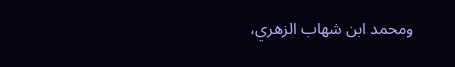ومحمد ابن شهاب الزهري،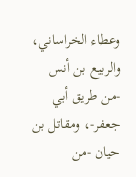وعطاء الخراساني، والربيع بن أنس -من طريق أبي جعفر-، ومقاتل بن حيان -من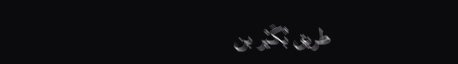طريق بُكَيْر بن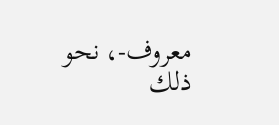معروف-، نحو ذلك